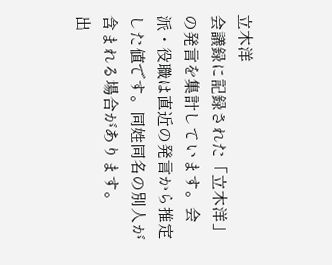立木洋
会議録に記録された「立木洋」の発言を集計しています。会派・役職は直近の発言から推定した値です。同姓同名の別人が含まれる場合があります。
出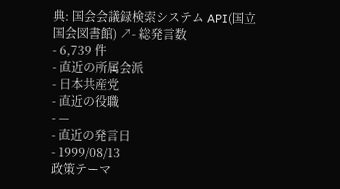典: 国会会議録検索システム API(国立国会図書館) ↗- 総発言数
- 6,739 件
- 直近の所属会派
- 日本共産党
- 直近の役職
- —
- 直近の発言日
- 1999/08/13
政策テーマ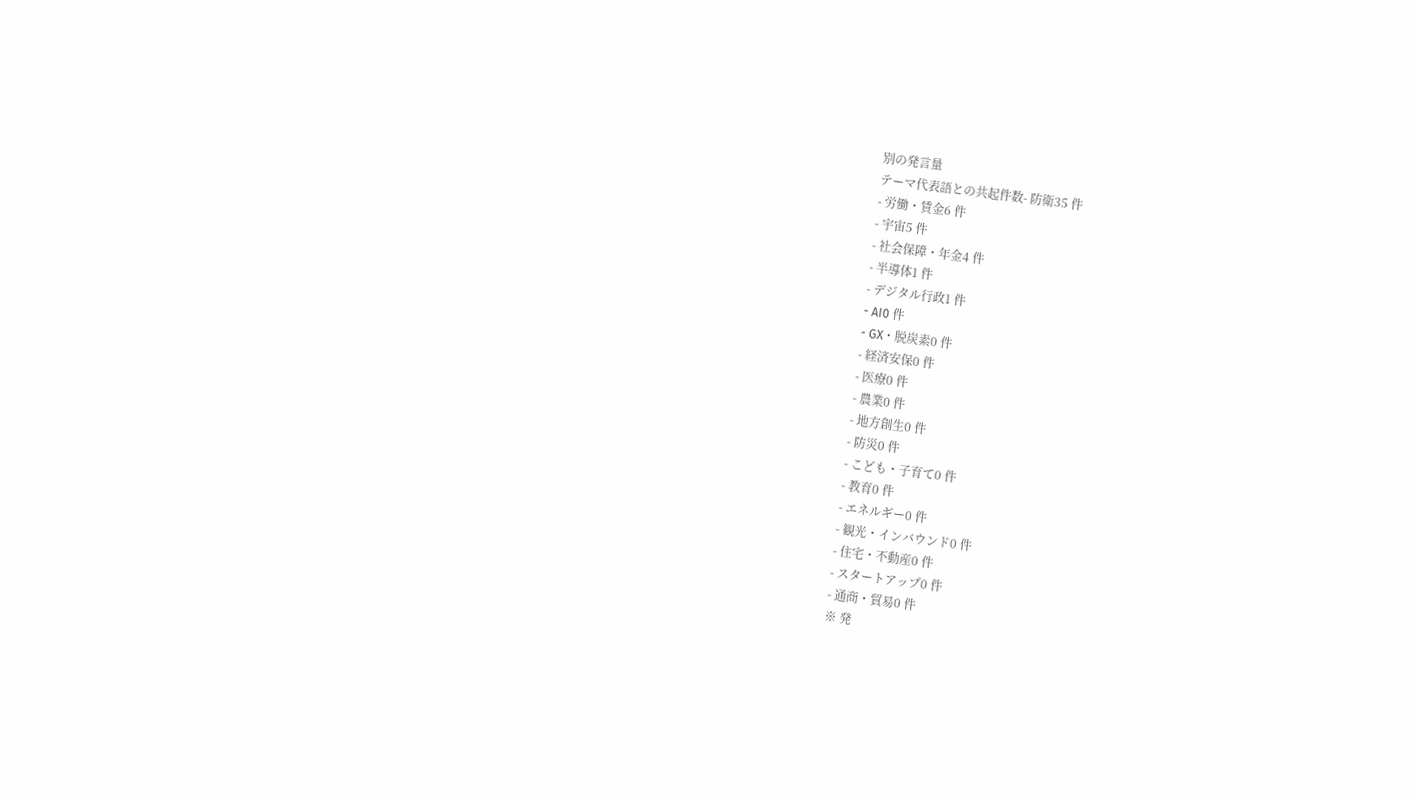別の発言量
テーマ代表語との共起件数- 防衛35 件
- 労働・賃金6 件
- 宇宙5 件
- 社会保障・年金4 件
- 半導体1 件
- デジタル行政1 件
- AI0 件
- GX・脱炭素0 件
- 経済安保0 件
- 医療0 件
- 農業0 件
- 地方創生0 件
- 防災0 件
- こども・子育て0 件
- 教育0 件
- エネルギー0 件
- 観光・インバウンド0 件
- 住宅・不動産0 件
- スタートアップ0 件
- 通商・貿易0 件
※ 発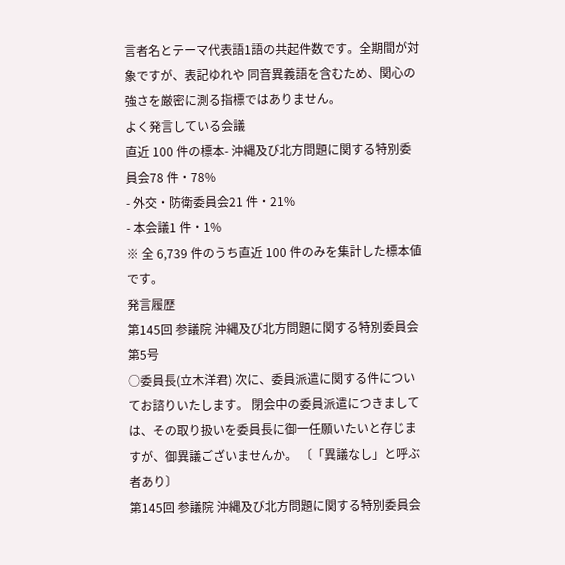言者名とテーマ代表語1語の共起件数です。全期間が対象ですが、表記ゆれや 同音異義語を含むため、関心の強さを厳密に測る指標ではありません。
よく発言している会議
直近 100 件の標本- 沖縄及び北方問題に関する特別委員会78 件・78%
- 外交・防衛委員会21 件・21%
- 本会議1 件・1%
※ 全 6,739 件のうち直近 100 件のみを集計した標本値です。
発言履歴
第145回 参議院 沖縄及び北方問題に関する特別委員会 第5号
○委員長(立木洋君) 次に、委員派遣に関する件についてお諮りいたします。 閉会中の委員派遣につきましては、その取り扱いを委員長に御一任願いたいと存じますが、御異議ございませんか。 〔「異議なし」と呼ぶ者あり〕
第145回 参議院 沖縄及び北方問題に関する特別委員会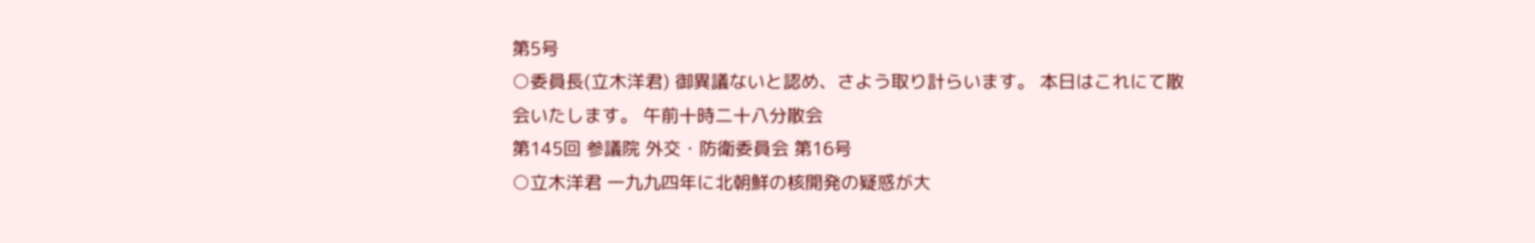第5号
○委員長(立木洋君) 御異議ないと認め、さよう取り計らいます。 本日はこれにて散会いたします。 午前十時二十八分散会
第145回 参議院 外交・防衛委員会 第16号
○立木洋君 一九九四年に北朝鮮の核開発の疑惑が大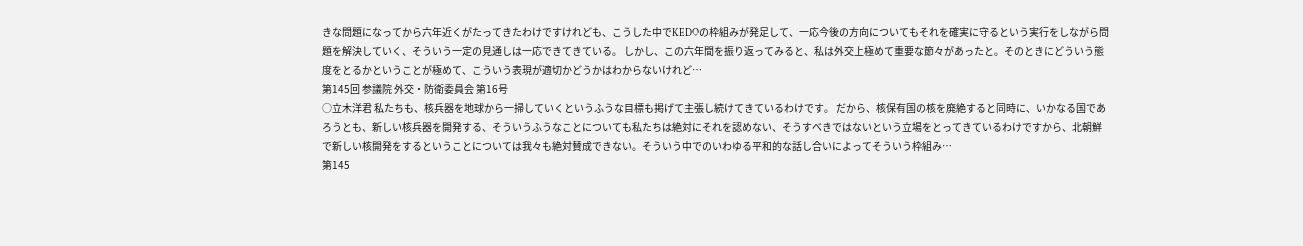きな問題になってから六年近くがたってきたわけですけれども、こうした中でKEDOの枠組みが発足して、一応今後の方向についてもそれを確実に守るという実行をしながら問題を解決していく、そういう一定の見通しは一応できてきている。 しかし、この六年間を振り返ってみると、私は外交上極めて重要な節々があったと。そのときにどういう態度をとるかということが極めて、こういう表現が適切かどうかはわからないけれど…
第145回 参議院 外交・防衛委員会 第16号
○立木洋君 私たちも、核兵器を地球から一掃していくというふうな目標も掲げて主張し続けてきているわけです。 だから、核保有国の核を廃絶すると同時に、いかなる国であろうとも、新しい核兵器を開発する、そういうふうなことについても私たちは絶対にそれを認めない、そうすべきではないという立場をとってきているわけですから、北朝鮮で新しい核開発をするということについては我々も絶対賛成できない。そういう中でのいわゆる平和的な話し合いによってそういう枠組み…
第145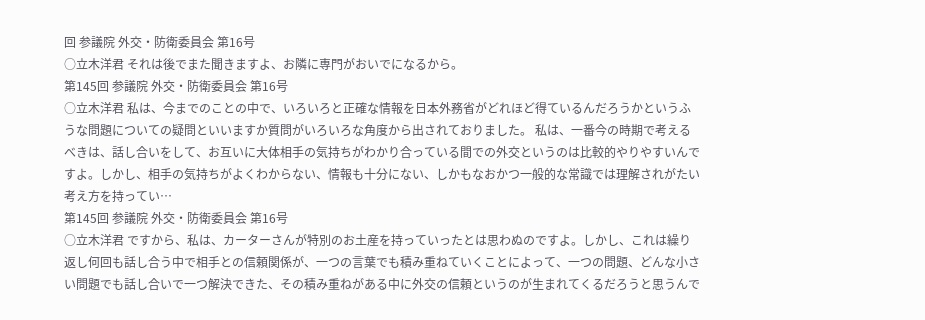回 参議院 外交・防衛委員会 第16号
○立木洋君 それは後でまた聞きますよ、お隣に専門がおいでになるから。
第145回 参議院 外交・防衛委員会 第16号
○立木洋君 私は、今までのことの中で、いろいろと正確な情報を日本外務省がどれほど得ているんだろうかというふうな問題についての疑問といいますか質問がいろいろな角度から出されておりました。 私は、一番今の時期で考えるべきは、話し合いをして、お互いに大体相手の気持ちがわかり合っている間での外交というのは比較的やりやすいんですよ。しかし、相手の気持ちがよくわからない、情報も十分にない、しかもなおかつ一般的な常識では理解されがたい考え方を持ってい…
第145回 参議院 外交・防衛委員会 第16号
○立木洋君 ですから、私は、カーターさんが特別のお土産を持っていったとは思わぬのですよ。しかし、これは繰り返し何回も話し合う中で相手との信頼関係が、一つの言葉でも積み重ねていくことによって、一つの問題、どんな小さい問題でも話し合いで一つ解決できた、その積み重ねがある中に外交の信頼というのが生まれてくるだろうと思うんで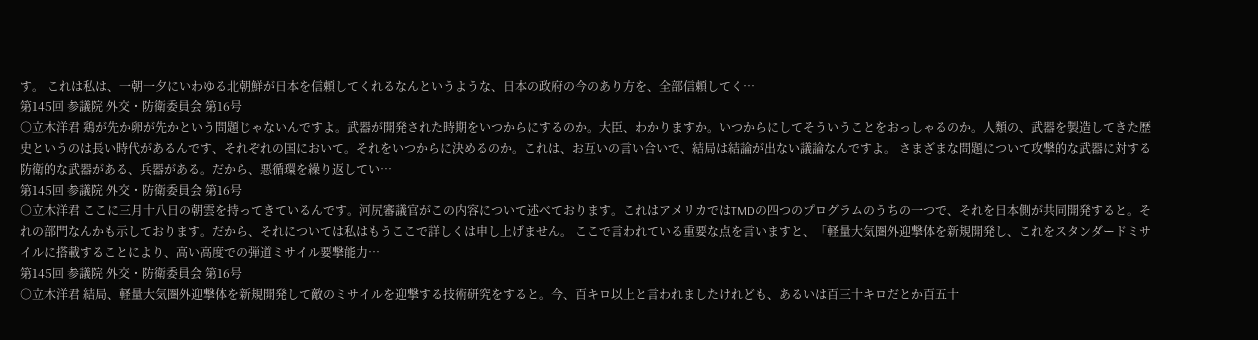す。 これは私は、一朝一夕にいわゆる北朝鮮が日本を信頼してくれるなんというような、日本の政府の今のあり方を、全部信頼してく…
第145回 参議院 外交・防衛委員会 第16号
○立木洋君 鶏が先か卵が先かという問題じゃないんですよ。武器が開発された時期をいつからにするのか。大臣、わかりますか。いつからにしてそういうことをおっしゃるのか。人類の、武器を製造してきた歴史というのは長い時代があるんです、それぞれの国において。それをいつからに決めるのか。これは、お互いの言い合いで、結局は結論が出ない議論なんですよ。 さまざまな問題について攻撃的な武器に対する防衛的な武器がある、兵器がある。だから、悪循環を繰り返してい…
第145回 参議院 外交・防衛委員会 第16号
○立木洋君 ここに三月十八日の朝雲を持ってきているんです。河尻審議官がこの内容について述べております。これはアメリカではTMDの四つのプログラムのうちの一つで、それを日本側が共同開発すると。それの部門なんかも示しております。だから、それについては私はもうここで詳しくは申し上げません。 ここで言われている重要な点を言いますと、「軽量大気圏外迎撃体を新規開発し、これをスタンダードミサイルに搭載することにより、高い高度での弾道ミサイル要撃能力…
第145回 参議院 外交・防衛委員会 第16号
○立木洋君 結局、軽量大気圏外迎撃体を新規開発して敵のミサイルを迎撃する技術研究をすると。今、百キロ以上と言われましたけれども、あるいは百三十キロだとか百五十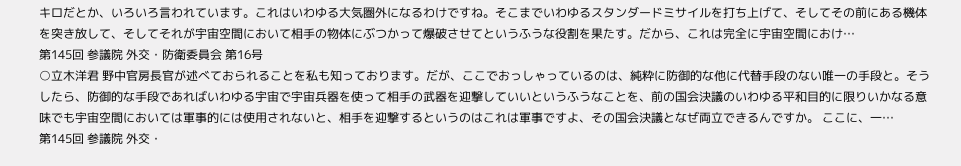キロだとか、いろいろ言われています。これはいわゆる大気圏外になるわけですね。そこまでいわゆるスタンダードミサイルを打ち上げて、そしてその前にある機体を突き放して、そしてそれが宇宙空間において相手の物体にぶつかって爆破させてというふうな役割を果たす。だから、これは完全に宇宙空間におけ…
第145回 参議院 外交・防衛委員会 第16号
○立木洋君 野中官房長官が述べておられることを私も知っております。だが、ここでおっしゃっているのは、純粋に防御的な他に代替手段のない唯一の手段と。そうしたら、防御的な手段であればいわゆる宇宙で宇宙兵器を使って相手の武器を迎撃していいというふうなことを、前の国会決議のいわゆる平和目的に限りいかなる意味でも宇宙空間においては軍事的には使用されないと、相手を迎撃するというのはこれは軍事ですよ、その国会決議となぜ両立できるんですか。 ここに、一…
第145回 参議院 外交・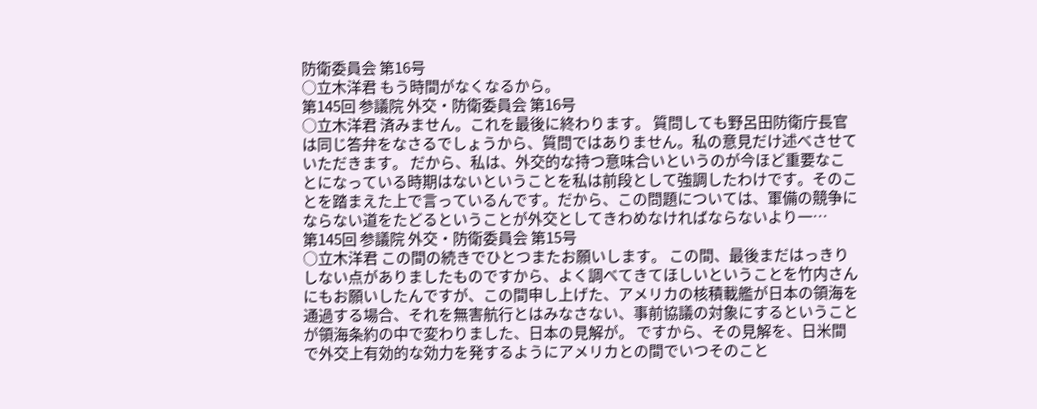防衛委員会 第16号
○立木洋君 もう時間がなくなるから。
第145回 参議院 外交・防衛委員会 第16号
○立木洋君 済みません。これを最後に終わります。 質問しても野呂田防衛庁長官は同じ答弁をなさるでしょうから、質問ではありません。私の意見だけ述べさせていただきます。 だから、私は、外交的な持つ意味合いというのが今ほど重要なことになっている時期はないということを私は前段として強調したわけです。そのことを踏まえた上で言っているんです。だから、この問題については、軍備の競争にならない道をたどるということが外交としてきわめなければならないより一…
第145回 参議院 外交・防衛委員会 第15号
○立木洋君 この間の続きでひとつまたお願いします。 この間、最後まだはっきりしない点がありましたものですから、よく調べてきてほしいということを竹内さんにもお願いしたんですが、この間申し上げた、アメリカの核積載艦が日本の領海を通過する場合、それを無害航行とはみなさない、事前協議の対象にするということが領海条約の中で変わりました、日本の見解が。 ですから、その見解を、日米間で外交上有効的な効力を発するようにアメリカとの間でいつそのこと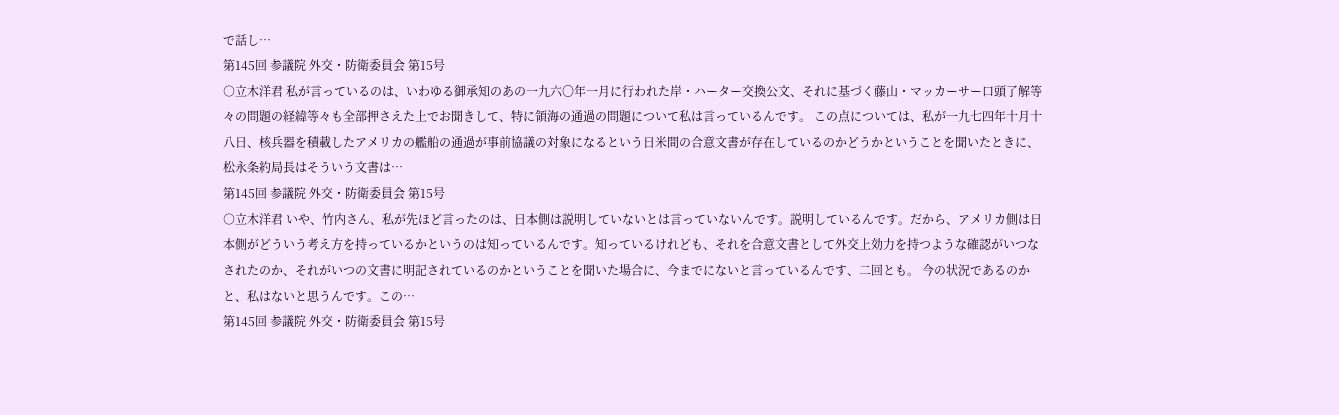で話し…
第145回 参議院 外交・防衛委員会 第15号
○立木洋君 私が言っているのは、いわゆる御承知のあの一九六〇年一月に行われた岸・ハーター交換公文、それに基づく藤山・マッカーサー口頭了解等々の問題の経緯等々も全部押さえた上でお聞きして、特に領海の通過の問題について私は言っているんです。 この点については、私が一九七四年十月十八日、核兵器を積載したアメリカの艦船の通過が事前協議の対象になるという日米間の合意文書が存在しているのかどうかということを聞いたときに、松永条約局長はそういう文書は…
第145回 参議院 外交・防衛委員会 第15号
○立木洋君 いや、竹内さん、私が先ほど言ったのは、日本側は説明していないとは言っていないんです。説明しているんです。だから、アメリカ側は日本側がどういう考え方を持っているかというのは知っているんです。知っているけれども、それを合意文書として外交上効力を持つような確認がいつなされたのか、それがいつの文書に明記されているのかということを聞いた場合に、今までにないと言っているんです、二回とも。 今の状況であるのかと、私はないと思うんです。この…
第145回 参議院 外交・防衛委員会 第15号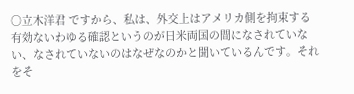○立木洋君 ですから、私は、外交上はアメリカ側を拘束する有効ないわゆる確認というのが日米両国の間になされていない、なされていないのはなぜなのかと聞いているんです。それをそ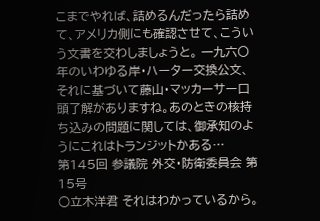こまでやれば、詰めるんだったら詰めて、アメリカ側にも確認させて、こういう文書を交わしましょうと。 一九六〇年のいわゆる岸・ハーター交換公文、それに基づいて藤山・マッカーサー口頭了解がありますね。あのときの核持ち込みの問題に関しては、御承知のようにこれはトランジットかある…
第145回 参議院 外交・防衛委員会 第15号
○立木洋君 それはわかっているから。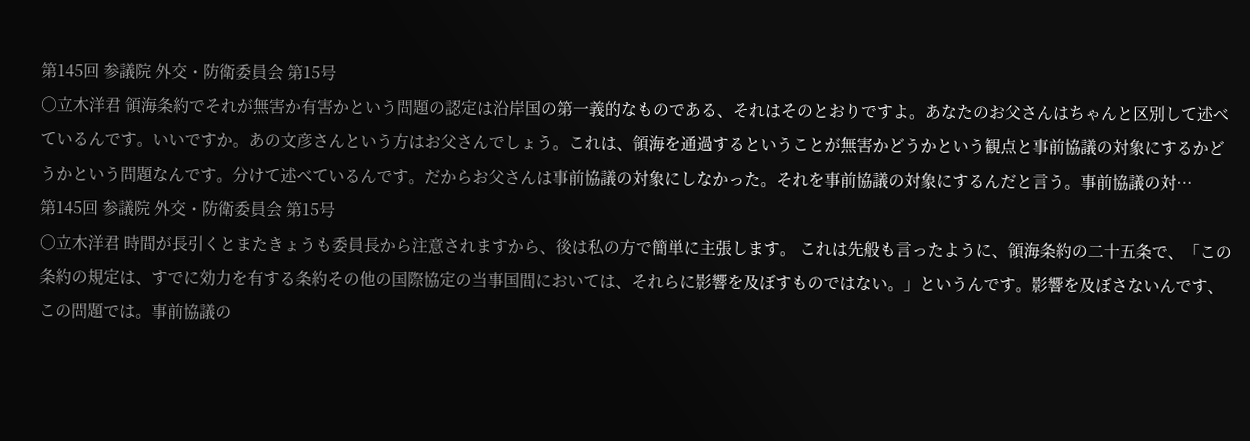第145回 参議院 外交・防衛委員会 第15号
○立木洋君 領海条約でそれが無害か有害かという問題の認定は沿岸国の第一義的なものである、それはそのとおりですよ。あなたのお父さんはちゃんと区別して述べているんです。いいですか。あの文彦さんという方はお父さんでしょう。これは、領海を通過するということが無害かどうかという観点と事前協議の対象にするかどうかという問題なんです。分けて述べているんです。だからお父さんは事前協議の対象にしなかった。それを事前協議の対象にするんだと言う。事前協議の対…
第145回 参議院 外交・防衛委員会 第15号
○立木洋君 時間が長引くとまたきょうも委員長から注意されますから、後は私の方で簡単に主張します。 これは先般も言ったように、領海条約の二十五条で、「この条約の規定は、すでに効力を有する条約その他の国際協定の当事国間においては、それらに影響を及ぼすものではない。」というんです。影響を及ぼさないんです、この問題では。事前協議の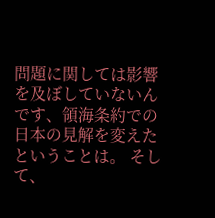問題に関しては影響を及ぼしていないんです、領海条約での日本の見解を変えたということは。 そして、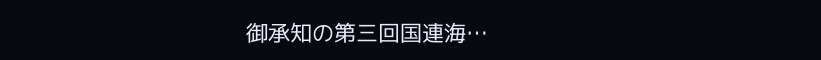御承知の第三回国連海…